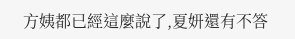方姨都已經這麼說了,夏妍還有不答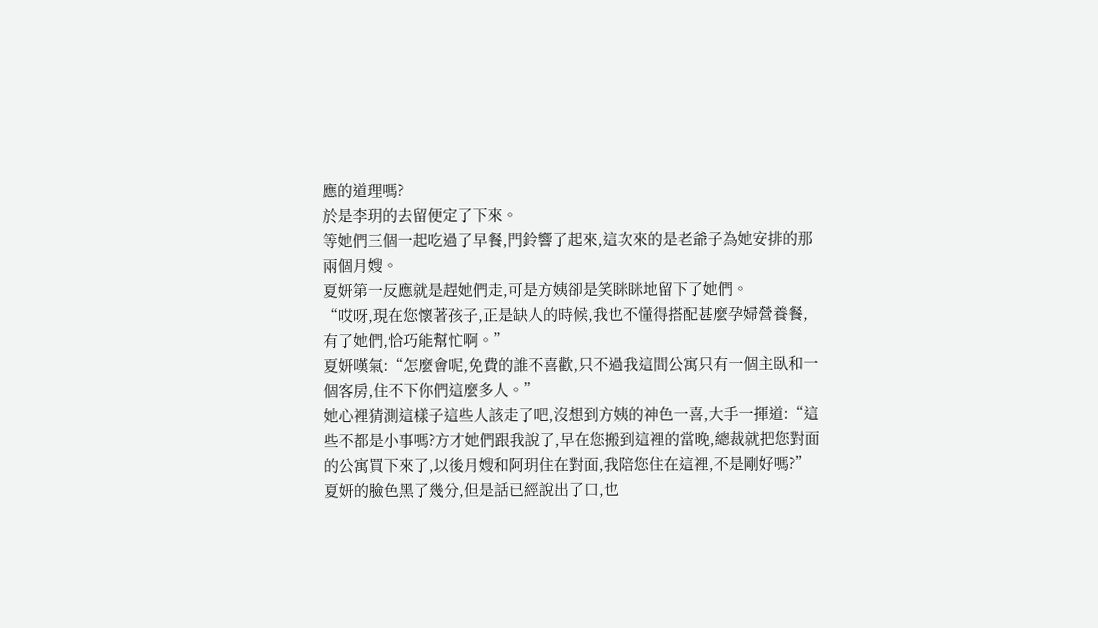應的道理嗎?
於是李玥的去留便定了下來。
等她們三個一起吃過了早餐,門鈴響了起來,這次來的是老爺子為她安排的那兩個月嫂。
夏妍第一反應就是趕她們走,可是方姨卻是笑眯眯地留下了她們。
“哎呀,現在您懷著孩子,正是缺人的時候,我也不懂得搭配甚麼孕婦營養餐,有了她們,恰巧能幫忙啊。”
夏妍嘆氣:“怎麼會呢,免費的誰不喜歡,只不過我這間公寓只有一個主臥和一個客房,住不下你們這麼多人。”
她心裡猜測這樣子這些人該走了吧,沒想到方姨的神色一喜,大手一揮道:“這些不都是小事嗎?方才她們跟我說了,早在您搬到這裡的當晚,總裁就把您對面的公寓買下來了,以後月嫂和阿玥住在對面,我陪您住在這裡,不是剛好嗎?”
夏妍的臉色黑了幾分,但是話已經說出了口,也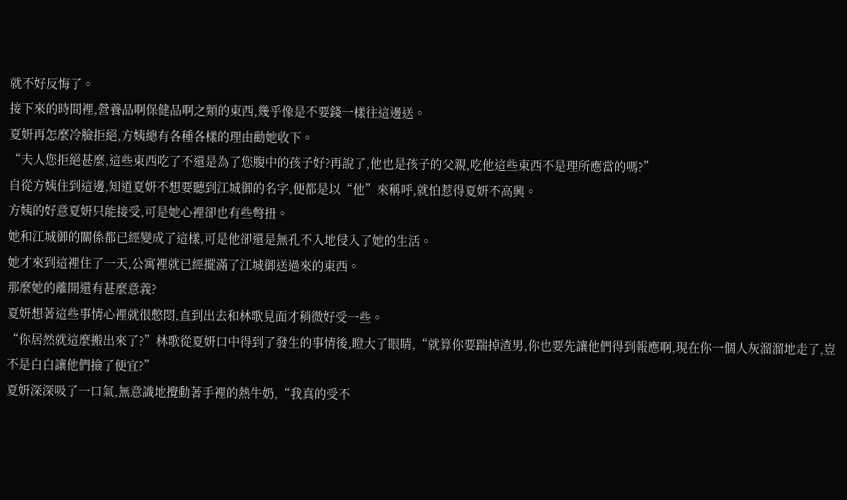就不好反悔了。
接下來的時間裡,營養品啊保健品啊之類的東西,幾乎像是不要錢一樣往這邊送。
夏妍再怎麼冷臉拒絕,方姨總有各種各樣的理由勸她收下。
“夫人您拒絕甚麼,這些東西吃了不還是為了您腹中的孩子好?再說了,他也是孩子的父親,吃他這些東西不是理所應當的嗎?”
自從方姨住到這邊,知道夏妍不想要聽到江城御的名字,便都是以“他”來稱呼,就怕惹得夏妍不高興。
方姨的好意夏妍只能接受,可是她心裡卻也有些彆扭。
她和江城御的關係都已經變成了這樣,可是他卻還是無孔不入地侵入了她的生活。
她才來到這裡住了一天,公寓裡就已經擺滿了江城御送過來的東西。
那麼她的離開還有甚麼意義?
夏妍想著這些事情心裡就很憋悶,直到出去和林歌見面才稍微好受一些。
“你居然就這麼搬出來了?”林歌從夏妍口中得到了發生的事情後,瞪大了眼睛,“就算你要踹掉渣男,你也要先讓他們得到報應啊,現在你一個人灰溜溜地走了,豈不是白白讓他們撿了便宜?”
夏妍深深吸了一口氣,無意識地攪動著手裡的熱牛奶,“我真的受不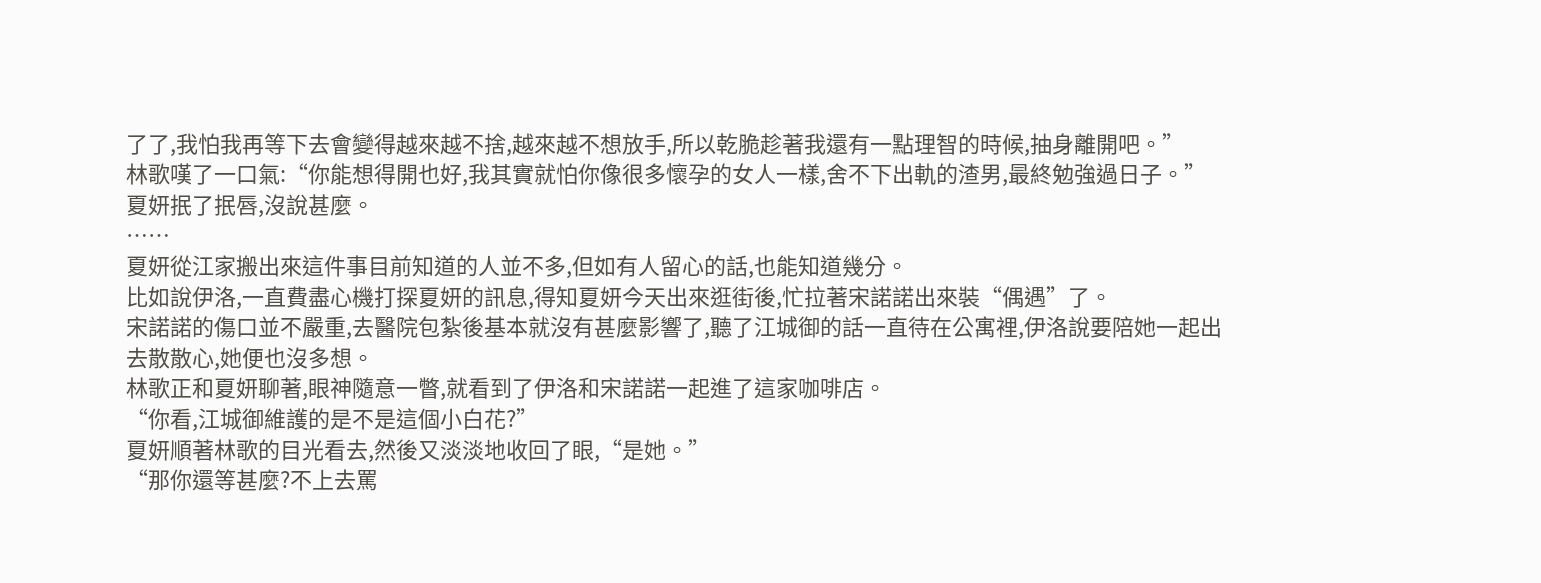了了,我怕我再等下去會變得越來越不捨,越來越不想放手,所以乾脆趁著我還有一點理智的時候,抽身離開吧。”
林歌嘆了一口氣:“你能想得開也好,我其實就怕你像很多懷孕的女人一樣,舍不下出軌的渣男,最終勉強過日子。”
夏妍抿了抿唇,沒說甚麼。
……
夏妍從江家搬出來這件事目前知道的人並不多,但如有人留心的話,也能知道幾分。
比如說伊洛,一直費盡心機打探夏妍的訊息,得知夏妍今天出來逛街後,忙拉著宋諾諾出來裝“偶遇”了。
宋諾諾的傷口並不嚴重,去醫院包紮後基本就沒有甚麼影響了,聽了江城御的話一直待在公寓裡,伊洛說要陪她一起出去散散心,她便也沒多想。
林歌正和夏妍聊著,眼神隨意一瞥,就看到了伊洛和宋諾諾一起進了這家咖啡店。
“你看,江城御維護的是不是這個小白花?”
夏妍順著林歌的目光看去,然後又淡淡地收回了眼,“是她。”
“那你還等甚麼?不上去罵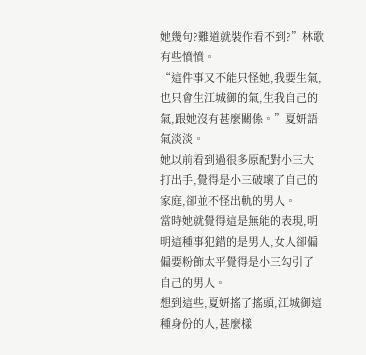她幾句?難道就裝作看不到?”林歌有些憤憤。
“這件事又不能只怪她,我要生氣,也只會生江城御的氣,生我自己的氣,跟她沒有甚麼關係。”夏妍語氣淡淡。
她以前看到過很多原配對小三大打出手,覺得是小三破壞了自己的家庭,卻並不怪出軌的男人。
當時她就覺得這是無能的表現,明明這種事犯錯的是男人,女人卻偏偏要粉飾太平覺得是小三勾引了自己的男人。
想到這些,夏妍搖了搖頭,江城御這種身份的人,甚麼樣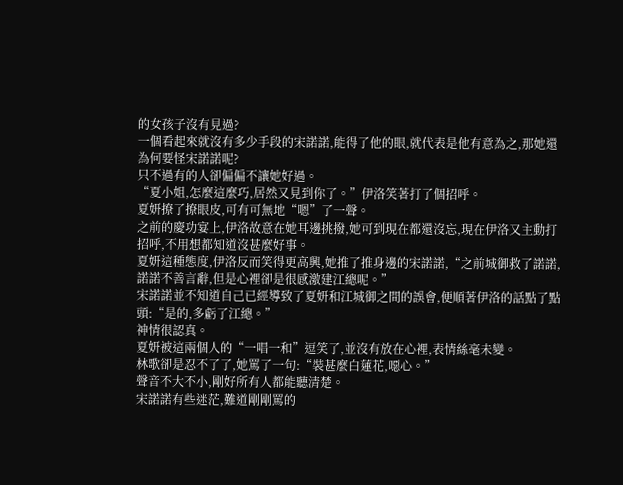的女孩子沒有見過?
一個看起來就沒有多少手段的宋諾諾,能得了他的眼,就代表是他有意為之,那她還為何要怪宋諾諾呢?
只不過有的人卻偏偏不讓她好過。
“夏小姐,怎麼這麼巧,居然又見到你了。”伊洛笑著打了個招呼。
夏妍撩了撩眼皮,可有可無地“嗯”了一聲。
之前的慶功宴上,伊洛故意在她耳邊挑撥,她可到現在都還沒忘,現在伊洛又主動打招呼,不用想都知道沒甚麼好事。
夏妍這種態度,伊洛反而笑得更高興,她推了推身邊的宋諾諾,“之前城御救了諾諾,諾諾不善言辭,但是心裡卻是很感激建江總呢。”
宋諾諾並不知道自己已經導致了夏妍和江城御之間的誤會,便順著伊洛的話點了點頭:“是的,多虧了江總。”
神情很認真。
夏妍被這兩個人的“一唱一和”逗笑了,並沒有放在心裡,表情絲毫未變。
林歌卻是忍不了了,她罵了一句:“裝甚麼白蓮花,噁心。”
聲音不大不小,剛好所有人都能聽清楚。
宋諾諾有些迷茫,難道剛剛罵的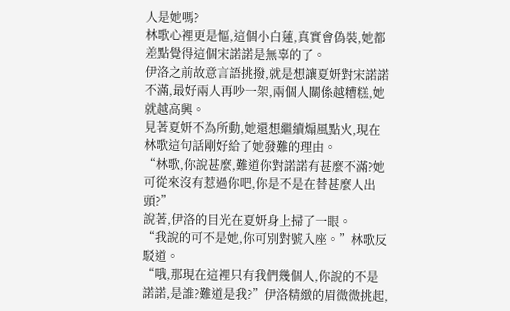人是她嗎?
林歌心裡更是慪,這個小白蓮,真實會偽裝,她都差點覺得這個宋諾諾是無辜的了。
伊洛之前故意言語挑撥,就是想讓夏妍對宋諾諾不滿,最好兩人再吵一架,兩個人關係越糟糕,她就越高興。
見著夏妍不為所動,她還想繼續煽風點火,現在林歌這句話剛好給了她發難的理由。
“林歌,你說甚麼,難道你對諾諾有甚麼不滿?她可從來沒有惹過你吧,你是不是在替甚麼人出頭?”
說著,伊洛的目光在夏妍身上掃了一眼。
“我說的可不是她,你可別對號入座。”林歌反駁道。
“哦,那現在這裡只有我們幾個人,你說的不是諾諾,是誰?難道是我?”伊洛精緻的眉微微挑起,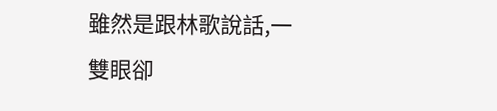雖然是跟林歌說話,一雙眼卻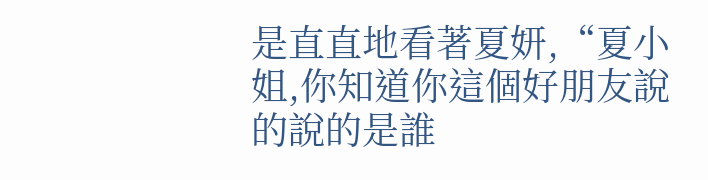是直直地看著夏妍,“夏小姐,你知道你這個好朋友說的說的是誰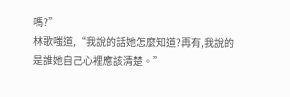嗎?”
林歌嗤道,“我說的話她怎麼知道?再有,我說的是誰她自己心裡應該清楚。”